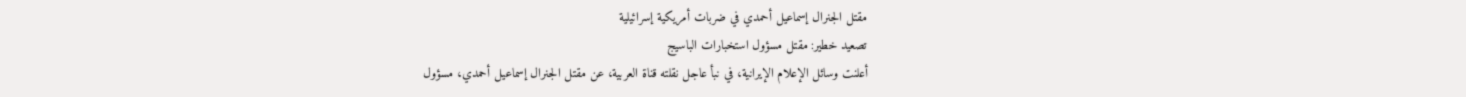مقتل الجنرال إسماعيل أحمدي في ضربات أمريكية إسرائيلية
تصعيد خطير: مقتل مسؤول استخبارات الباسيج
أعلنت وسائل الإعلام الإيرانية، في نبأ عاجل نقلته قناة العربية، عن مقتل الجنرال إسماعيل أحمدي، مسؤول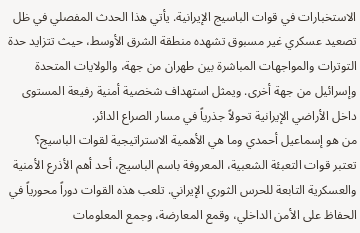الاستخبارات في قوات الباسيج الإيرانية. يأتي هذا الحدث المفصلي في ظل تصعيد عسكري غير مسبوق تشهده منطقة الشرق الأوسط، حيث تتزايد حدة التوترات والمواجهات المباشرة بين طهران من جهة، والولايات المتحدة وإسرائيل من جهة أخرى. ويمثل استهداف شخصية أمنية رفيعة المستوى داخل الأراضي الإيرانية تحولاً جذرياً في مسار الصراع الدائر.
من هو إسماعيل أحمدي وما هي الأهمية الاستراتيجية لقوات الباسيج؟
تعتبر قوات التعبئة الشعبية، المعروفة باسم الباسيج، أحد أهم الأذرع الأمنية والعسكرية التابعة للحرس الثوري الإيراني. تلعب هذه القوات دوراً محورياً في الحفاظ على الأمن الداخلي، وقمع المعارضة، وجمع المعلومات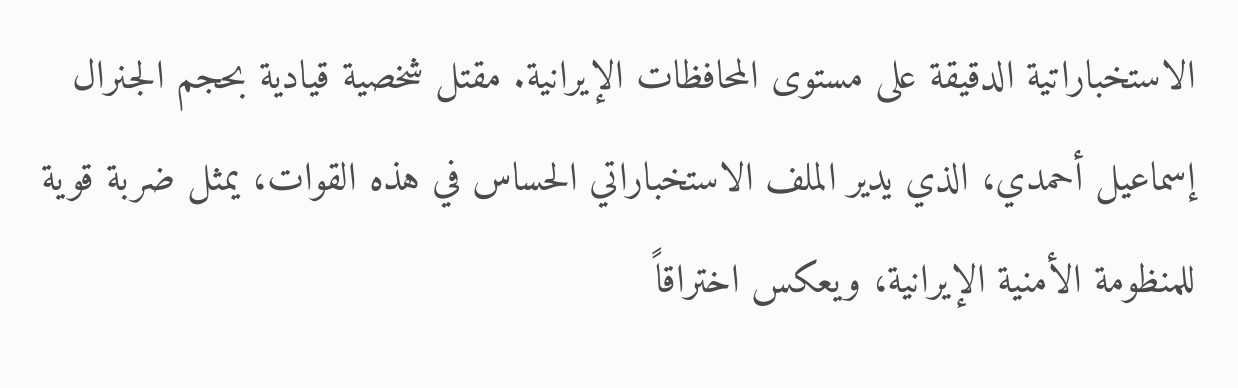الاستخباراتية الدقيقة على مستوى المحافظات الإيرانية. مقتل شخصية قيادية بحجم الجنرال إسماعيل أحمدي، الذي يدير الملف الاستخباراتي الحساس في هذه القوات، يمثل ضربة قوية للمنظومة الأمنية الإيرانية، ويعكس اختراقاً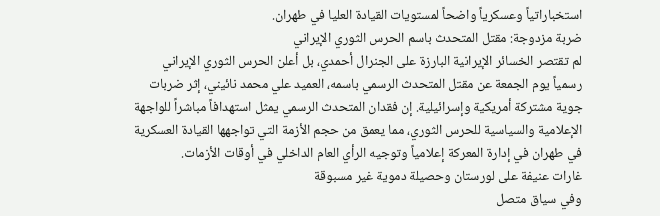استخباراتياً وعسكرياً واضحاً لمستويات القيادة العليا في طهران.
ضربة مزدوجة: مقتل المتحدث باسم الحرس الثوري الإيراني
لم تقتصر الخسائر الإيرانية البارزة على الجنرال أحمدي، بل أعلن الحرس الثوري الإيراني رسمياً يوم الجمعة عن مقتل المتحدث الرسمي باسمه، العميد علي محمد نائيني، إثر ضربات جوية مشتركة أمريكية وإسرائيلية. إن فقدان المتحدث الرسمي يمثل استهدافاً مباشراً للواجهة الإعلامية والسياسية للحرس الثوري، مما يعمق من حجم الأزمة التي تواجهها القيادة العسكرية في طهران في إدارة المعركة إعلامياً وتوجيه الرأي العام الداخلي في أوقات الأزمات.
غارات عنيفة على لورستان وحصيلة دموية غير مسبوقة
وفي سياق متصل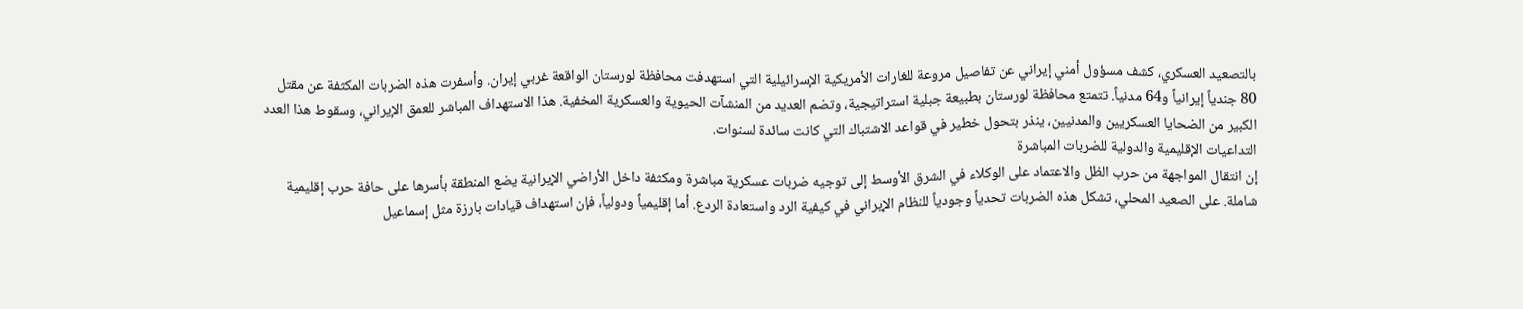بالتصعيد العسكري، كشف مسؤول أمني إيراني عن تفاصيل مروعة للغارات الأمريكية الإسرائيلية التي استهدفت محافظة لورستان الواقعة غربي إيران. وأسفرت هذه الضربات المكثفة عن مقتل 80 جندياً إيرانياً و64 مدنياً. تتمتع محافظة لورستان بطبيعة جبلية استراتيجية، وتضم العديد من المنشآت الحيوية والعسكرية المخفية. هذا الاستهداف المباشر للعمق الإيراني، وسقوط هذا العدد الكبير من الضحايا العسكريين والمدنيين، ينذر بتحول خطير في قواعد الاشتباك التي كانت سائدة لسنوات.
التداعيات الإقليمية والدولية للضربات المباشرة
إن انتقال المواجهة من حرب الظل والاعتماد على الوكلاء في الشرق الأوسط إلى توجيه ضربات عسكرية مباشرة ومكثفة داخل الأراضي الإيرانية يضع المنطقة بأسرها على حافة حرب إقليمية شاملة. على الصعيد المحلي، تشكل هذه الضربات تحدياً وجودياً للنظام الإيراني في كيفية الرد واستعادة الردع. أما إقليمياً ودولياً، فإن استهداف قيادات بارزة مثل إسماعيل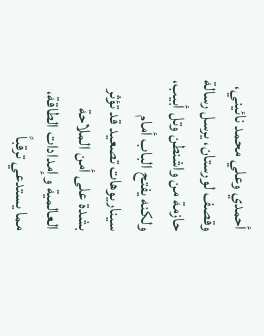أحمدي وعلي محمد نائيني، وقصف لورستان، يرسل رسالة حازمة من واشنطن وتل أبيب، ولكنه يفتح الباب أمام سيناريوهات تصعيد قد تؤثر بشدة على أمن الملاحة العالمية وإمدادات الطاقة، مما يستدعي ترقباً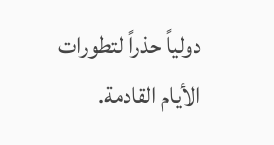دولياً حذراً لتطورات الأيام القادمة.